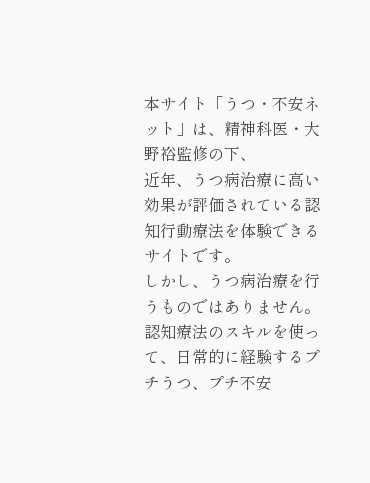本サイト「うつ・不安ネット」は、精神科医・大野裕監修の下、
近年、うつ病治療に高い効果が評価されている認知行動療法を体験できるサイトです。
しかし、うつ病治療を行うものではありません。
認知療法のスキルを使って、日常的に経験するプチうつ、プチ不安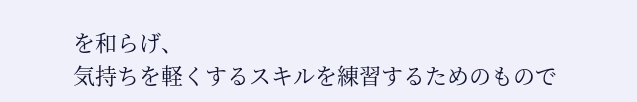を和らげ、
気持ちを軽くするスキルを練習するためのもので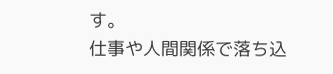す。
仕事や人間関係で落ち込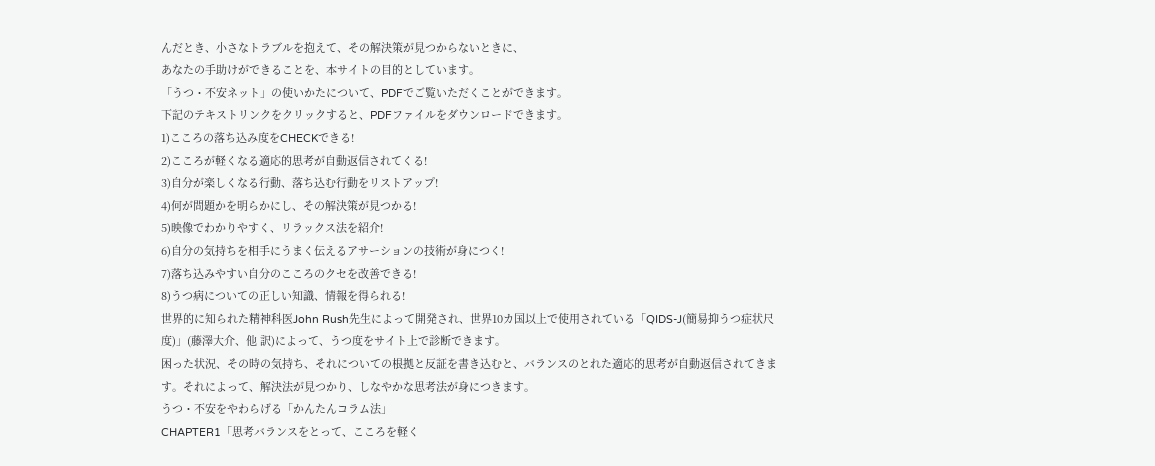んだとき、小さなトラブルを抱えて、その解決策が見つからないときに、
あなたの手助けができることを、本サイトの目的としています。
「うつ・不安ネット」の使いかたについて、PDFでご覧いただくことができます。
下記のテキストリンクをクリックすると、PDFファイルをダウンロードできます。
1)こころの落ち込み度をCHECKできる!
2)こころが軽くなる適応的思考が自動返信されてくる!
3)自分が楽しくなる行動、落ち込む行動をリストアップ!
4)何が問題かを明らかにし、その解決策が見つかる!
5)映像でわかりやすく、リラックス法を紹介!
6)自分の気持ちを相手にうまく伝えるアサーションの技術が身につく!
7)落ち込みやすい自分のこころのクセを改善できる!
8)うつ病についての正しい知識、情報を得られる!
世界的に知られた精神科医John Rush先生によって開発され、世界10カ国以上で使用されている「QIDS-J(簡易抑うつ症状尺度)」(藤澤大介、他 訳)によって、うつ度をサイト上で診断できます。
困った状況、その時の気持ち、それについての根拠と反証を書き込むと、バランスのとれた適応的思考が自動返信されてきます。それによって、解決法が見つかり、しなやかな思考法が身につきます。
うつ・不安をやわらげる「かんたんコラム法」
CHAPTER1「思考バランスをとって、こころを軽く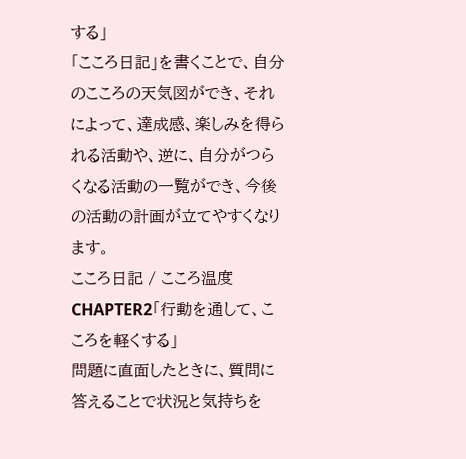する」
「こころ日記」を書くことで、自分のこころの天気図ができ、それによって、達成感、楽しみを得られる活動や、逆に、自分がつらくなる活動の一覧ができ、今後の活動の計画が立てやすくなります。
こころ日記 / こころ温度
CHAPTER2「行動を通して、こころを軽くする」
問題に直面したときに、質問に答えることで状況と気持ちを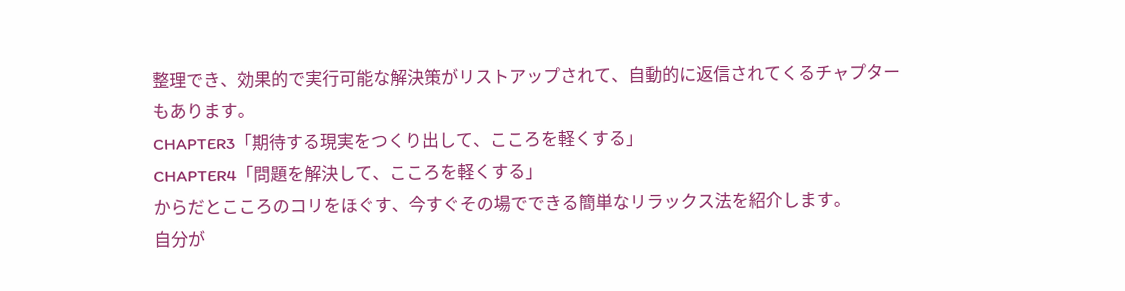整理でき、効果的で実行可能な解決策がリストアップされて、自動的に返信されてくるチャプターもあります。
CHAPTER3「期待する現実をつくり出して、こころを軽くする」
CHAPTER4「問題を解決して、こころを軽くする」
からだとこころのコリをほぐす、今すぐその場でできる簡単なリラックス法を紹介します。
自分が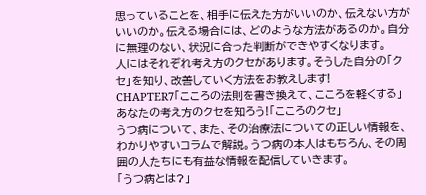思っていることを、相手に伝えた方がいいのか、伝えない方がいいのか。伝える場合には、どのような方法があるのか。自分に無理のない、状況に合った判断ができやすくなります。
人にはそれぞれ考え方のクセがあります。そうした自分の「クセ」を知り、改善していく方法をお教えします!
CHAPTER7「こころの法則を書き換えて、こころを軽くする」
あなたの考え方のクセを知ろう!「こころのクセ」
うつ病について、また、その治療法についての正しい情報を、わかりやすいコラムで解説。うつ病の本人はもちろん、その周囲の人たちにも有益な情報を配信していきます。
「うつ病とは?」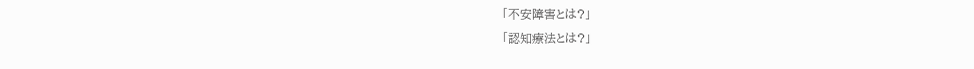「不安障害とは?」
「認知療法とは?」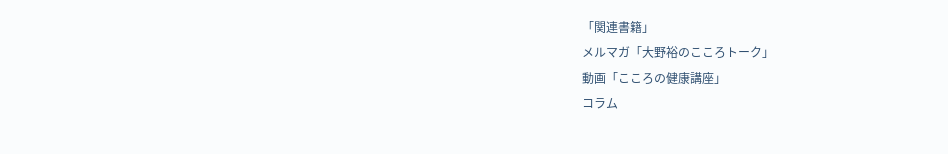「関連書籍」
メルマガ「大野裕のこころトーク」
動画「こころの健康講座」
コラム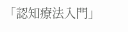「認知療法入門」